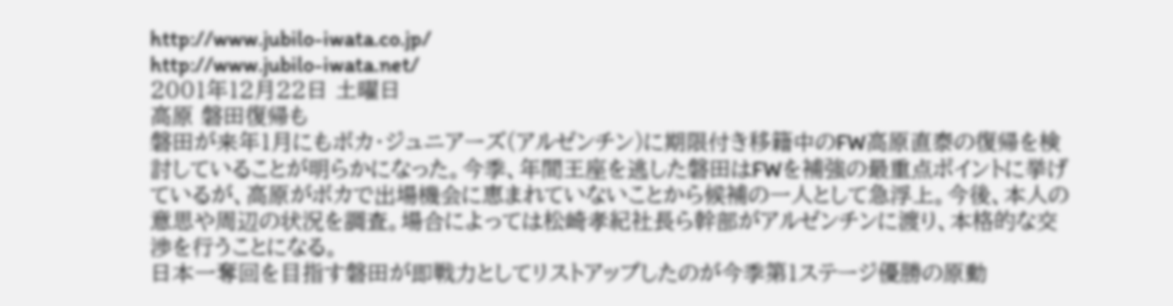http://www.jubilo-iwata.co.jp/
http://www.jubilo-iwata.net/
2001年12月22日 土曜日
高原 磐田復帰も
磐田が来年1月にもボカ・ジュニアーズ(アルゼンチン)に期限付き移籍中のFW高原直泰の復帰を検討していることが明らかになった。今季、年間王座を逃した磐田はFWを補強の最重点ポイントに挙げているが、高原がボカで出場機会に恵まれていないことから候補の一人として急浮上。今後、本人の意思や周辺の状況を調査。場合によっては松崎孝紀社長ら幹部がアルゼンチンに渡り、本格的な交渉を行うことになる。
日本一奪回を目指す磐田が即戦力としてリストアップしたのが今季第1ステージ優勝の原動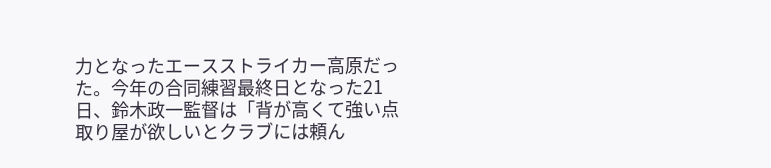力となったエースストライカー高原だった。今年の合同練習最終日となった21日、鈴木政一監督は「背が高くて強い点取り屋が欲しいとクラブには頼ん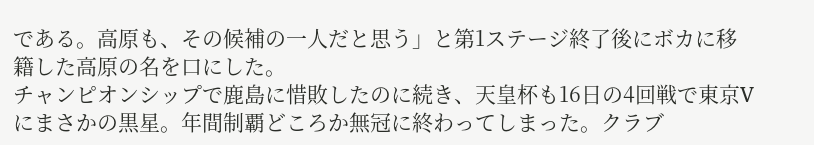である。高原も、その候補の一人だと思う」と第1ステージ終了後にボカに移籍した高原の名を口にした。
チャンピオンシップで鹿島に惜敗したのに続き、天皇杯も16日の4回戦で東京Vにまさかの黒星。年間制覇どころか無冠に終わってしまった。クラブ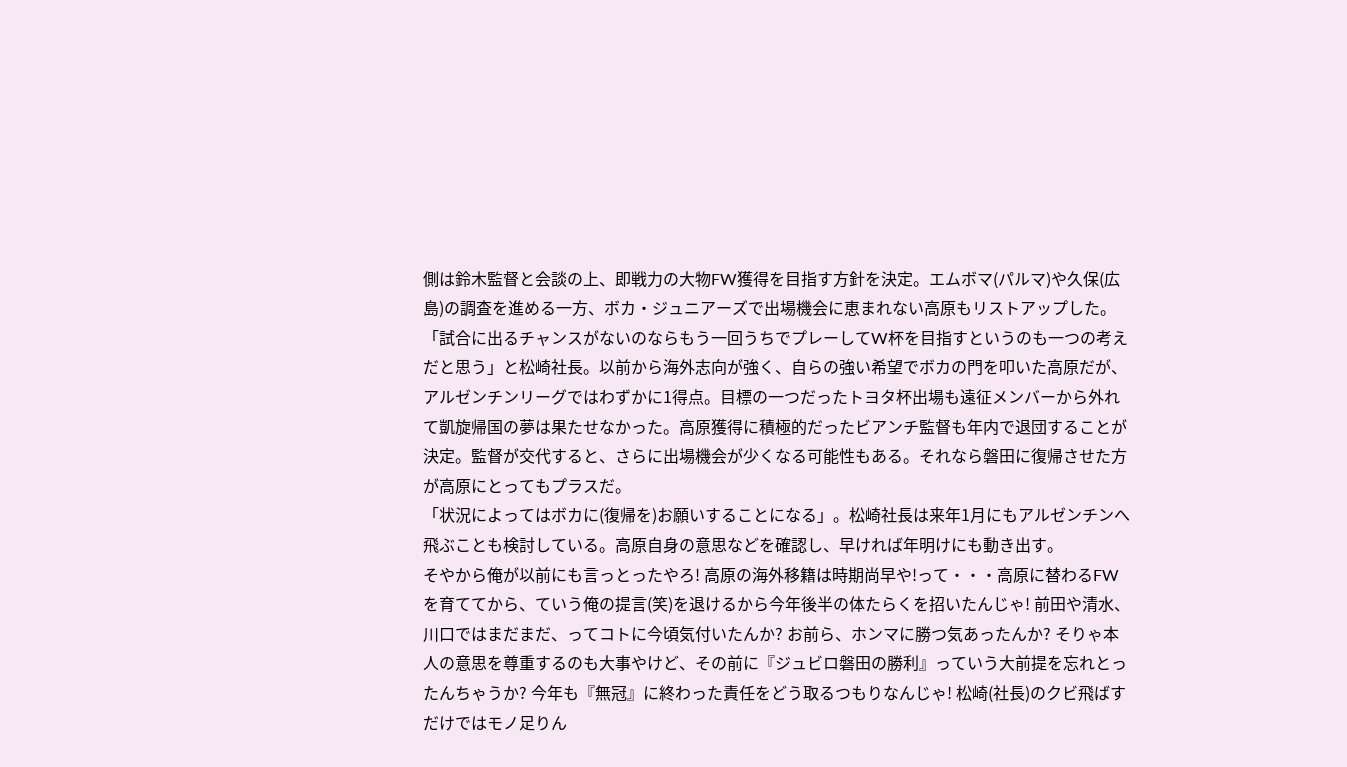側は鈴木監督と会談の上、即戦力の大物FW獲得を目指す方針を決定。エムボマ(パルマ)や久保(広島)の調査を進める一方、ボカ・ジュニアーズで出場機会に恵まれない高原もリストアップした。
「試合に出るチャンスがないのならもう一回うちでプレーしてW杯を目指すというのも一つの考えだと思う」と松崎社長。以前から海外志向が強く、自らの強い希望でボカの門を叩いた高原だが、アルゼンチンリーグではわずかに1得点。目標の一つだったトヨタ杯出場も遠征メンバーから外れて凱旋帰国の夢は果たせなかった。高原獲得に積極的だったビアンチ監督も年内で退団することが決定。監督が交代すると、さらに出場機会が少くなる可能性もある。それなら磐田に復帰させた方が高原にとってもプラスだ。
「状況によってはボカに(復帰を)お願いすることになる」。松崎社長は来年1月にもアルゼンチンへ飛ぶことも検討している。高原自身の意思などを確認し、早ければ年明けにも動き出す。
そやから俺が以前にも言っとったやろ! 高原の海外移籍は時期尚早や!って・・・高原に替わるFWを育ててから、ていう俺の提言(笑)を退けるから今年後半の体たらくを招いたんじゃ! 前田や清水、川口ではまだまだ、ってコトに今頃気付いたんか? お前ら、ホンマに勝つ気あったんか? そりゃ本人の意思を尊重するのも大事やけど、その前に『ジュビロ磐田の勝利』っていう大前提を忘れとったんちゃうか? 今年も『無冠』に終わった責任をどう取るつもりなんじゃ! 松崎(社長)のクビ飛ばすだけではモノ足りん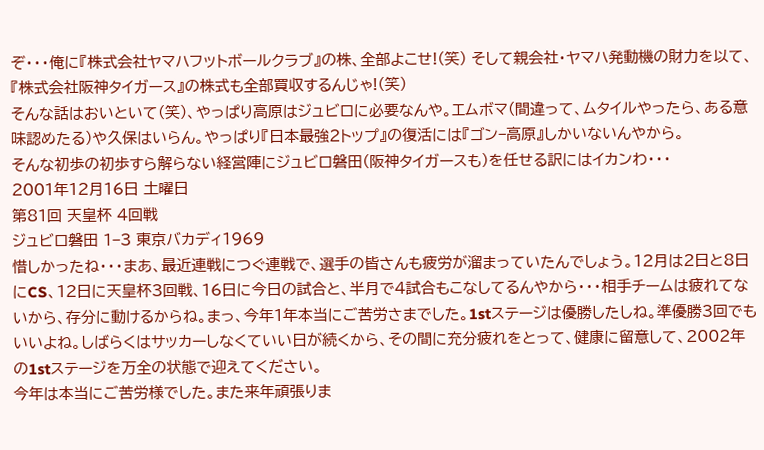ぞ・・・俺に『株式会社ヤマハフットボールクラブ』の株、全部よこせ!(笑) そして親会社・ヤマハ発動機の財力を以て、『株式会社阪神タイガース』の株式も全部買収するんじゃ!(笑)
そんな話はおいといて(笑)、やっぱり高原はジュビロに必要なんや。エムボマ(間違って、ムタイルやったら、ある意味認めたる)や久保はいらん。やっぱり『日本最強2トップ』の復活には『ゴン−高原』しかいないんやから。
そんな初歩の初歩すら解らない経営陣にジュビロ磐田(阪神タイガースも)を任せる訳にはイカンわ・・・
2001年12月16日 土曜日
第81回 天皇杯 4回戦
ジュビロ磐田 1−3 東京バカディ1969
惜しかったね・・・まあ、最近連戦につぐ連戦で、選手の皆さんも疲労が溜まっていたんでしょう。12月は2日と8日にCS、12日に天皇杯3回戦、16日に今日の試合と、半月で4試合もこなしてるんやから・・・相手チームは疲れてないから、存分に動けるからね。まっ、今年1年本当にご苦労さまでした。1stステージは優勝したしね。準優勝3回でもいいよね。しばらくはサッカーしなくていい日が続くから、その間に充分疲れをとって、健康に留意して、2002年の1stステージを万全の状態で迎えてください。
今年は本当にご苦労様でした。また来年頑張りま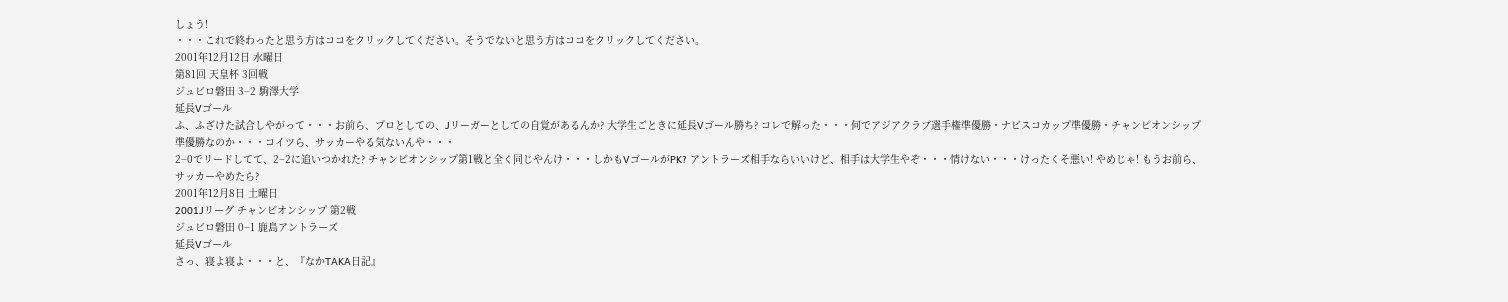しょう!
・・・これで終わったと思う方はココをクリックしてください。そうでないと思う方はココをクリックしてください。
2001年12月12日 水曜日
第81回 天皇杯 3回戦
ジュビロ磐田 3−2 駒澤大学
延長Vゴール
ふ、ふざけた試合しやがって・・・お前ら、プロとしての、Jリーガーとしての自覚があるんか? 大学生ごときに延長Vゴール勝ち? コレで解った・・・何でアジアクラブ選手権準優勝・ナビスコカップ準優勝・チャンピオンシップ準優勝なのか・・・コイツら、サッカーやる気ないんや・・・
2−0でリードしてて、2−2に追いつかれた? チャンピオンシップ第1戦と全く同じやんけ・・・しかもVゴールがPK? アントラーズ相手ならいいけど、相手は大学生やぞ・・・情けない・・・けったくそ悪い! やめじゃ! もうお前ら、サッカーやめたら?
2001年12月8日 土曜日
2001Jリーグ チャンピオンシップ 第2戦
ジュビロ磐田 0−1 鹿島アントラーズ
延長Vゴール
さっ、寝よ寝よ・・・と、『なかTAKA日記』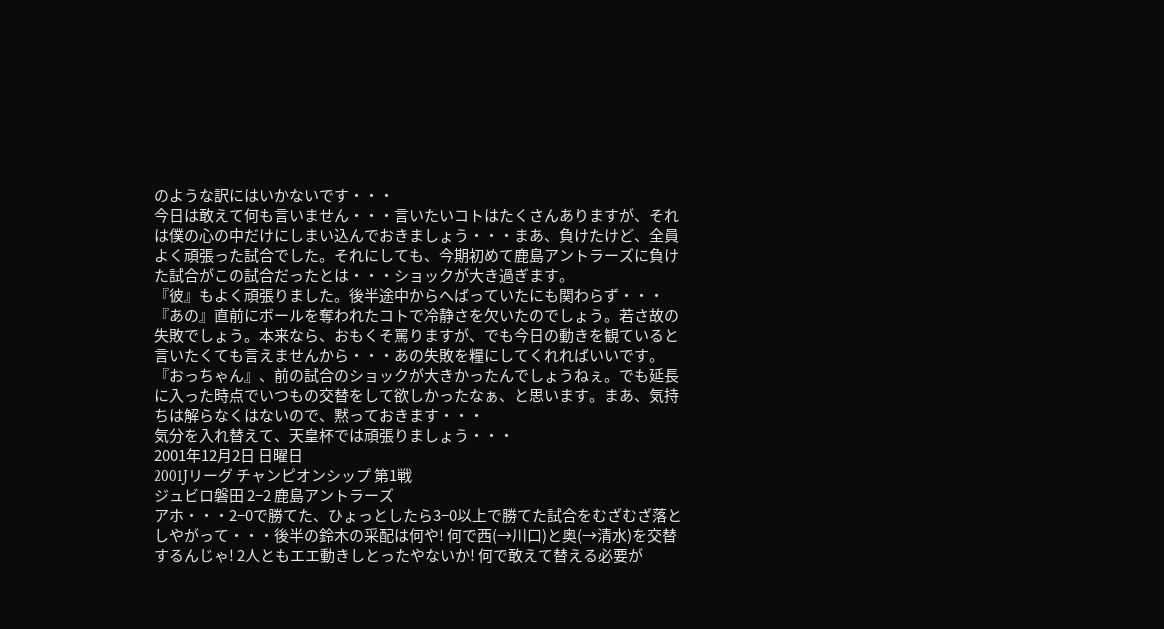のような訳にはいかないです・・・
今日は敢えて何も言いません・・・言いたいコトはたくさんありますが、それは僕の心の中だけにしまい込んでおきましょう・・・まあ、負けたけど、全員よく頑張った試合でした。それにしても、今期初めて鹿島アントラーズに負けた試合がこの試合だったとは・・・ショックが大き過ぎます。
『彼』もよく頑張りました。後半途中からへばっていたにも関わらず・・・『あの』直前にボールを奪われたコトで冷静さを欠いたのでしょう。若さ故の失敗でしょう。本来なら、おもくそ罵りますが、でも今日の動きを観ていると言いたくても言えませんから・・・あの失敗を糧にしてくれればいいです。
『おっちゃん』、前の試合のショックが大きかったんでしょうねぇ。でも延長に入った時点でいつもの交替をして欲しかったなぁ、と思います。まあ、気持ちは解らなくはないので、黙っておきます・・・
気分を入れ替えて、天皇杯では頑張りましょう・・・
2001年12月2日 日曜日
2001Jリーグ チャンピオンシップ 第1戦
ジュビロ磐田 2−2 鹿島アントラーズ
アホ・・・2−0で勝てた、ひょっとしたら3−0以上で勝てた試合をむざむざ落としやがって・・・後半の鈴木の采配は何や! 何で西(→川口)と奥(→清水)を交替するんじゃ! 2人ともエエ動きしとったやないか! 何で敢えて替える必要が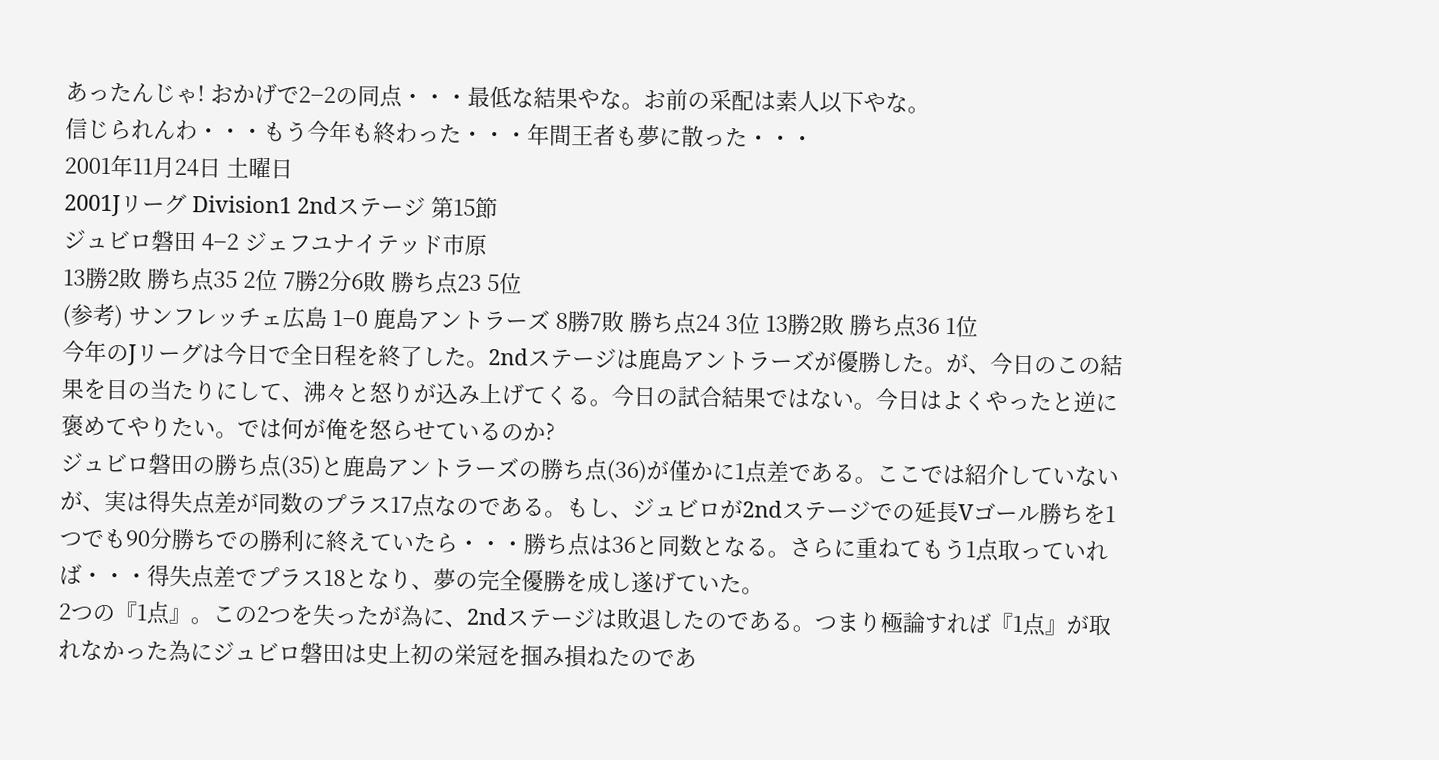あったんじゃ! おかげで2−2の同点・・・最低な結果やな。お前の采配は素人以下やな。
信じられんわ・・・もう今年も終わった・・・年間王者も夢に散った・・・
2001年11月24日 土曜日
2001Jリーグ Division1 2ndステージ 第15節
ジュビロ磐田 4−2 ジェフユナイテッド市原
13勝2敗 勝ち点35 2位 7勝2分6敗 勝ち点23 5位
(参考) サンフレッチェ広島 1−0 鹿島アントラーズ 8勝7敗 勝ち点24 3位 13勝2敗 勝ち点36 1位
今年のJリーグは今日で全日程を終了した。2ndステージは鹿島アントラーズが優勝した。が、今日のこの結果を目の当たりにして、沸々と怒りが込み上げてくる。今日の試合結果ではない。今日はよくやったと逆に褒めてやりたい。では何が俺を怒らせているのか?
ジュビロ磐田の勝ち点(35)と鹿島アントラーズの勝ち点(36)が僅かに1点差である。ここでは紹介していないが、実は得失点差が同数のプラス17点なのである。もし、ジュビロが2ndステージでの延長Vゴール勝ちを1つでも90分勝ちでの勝利に終えていたら・・・勝ち点は36と同数となる。さらに重ねてもう1点取っていれば・・・得失点差でプラス18となり、夢の完全優勝を成し遂げていた。
2つの『1点』。この2つを失ったが為に、2ndステージは敗退したのである。つまり極論すれば『1点』が取れなかった為にジュビロ磐田は史上初の栄冠を掴み損ねたのであ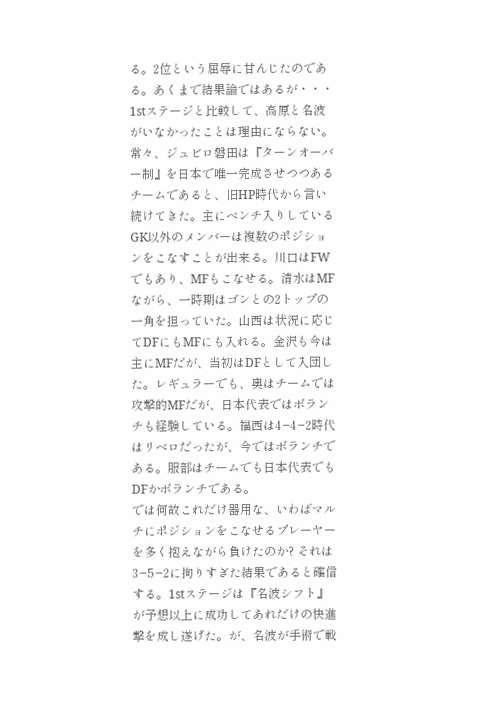る。2位という屈辱に甘んじたのである。あくまで結果論ではあるが・・・
1stステージと比較して、高原と名波がいなかったことは理由にならない。常々、ジュビロ磐田は『ターンオーバー制』を日本で唯一完成させつつあるチームであると、旧HP時代から言い続けてきた。主にベンチ入りしているGK以外のメンバーは複数のポジションをこなすことが出来る。川口はFWでもあり、MFもこなせる。清水はMFながら、一時期はゴンとの2トップの一角を担っていた。山西は状況に応じてDFにもMFにも入れる。金沢も今は主にMFだが、当初はDFとして入団した。レギュラーでも、奥はチームでは攻撃的MFだが、日本代表ではボランチも経験している。福西は4−4−2時代はリベロだったが、今ではボランチである。服部はチームでも日本代表でもDFかボランチである。
では何故これだけ器用な、いわばマルチにポジションをこなせるプレーヤーを多く抱えながら負けたのか? それは3−5−2に拘りすぎた結果であると確信する。1stステージは『名波シフト』が予想以上に成功してあれだけの快進撃を成し遂げた。が、名波が手術で戦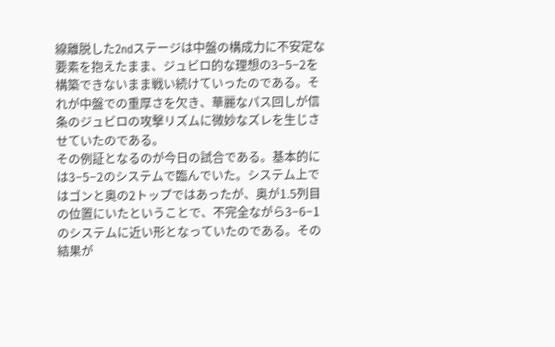線離脱した2ndステージは中盤の構成力に不安定な要素を抱えたまま、ジュビロ的な理想の3−5−2を構築できないまま戦い続けていったのである。それが中盤での重厚さを欠き、華麗なパス回しが信条のジュビロの攻撃リズムに微妙なズレを生じさせていたのである。
その例証となるのが今日の試合である。基本的には3−5−2のシステムで臨んでいた。システム上ではゴンと奥の2トップではあったが、奥が1.5列目の位置にいたということで、不完全ながら3−6−1のシステムに近い形となっていたのである。その結果が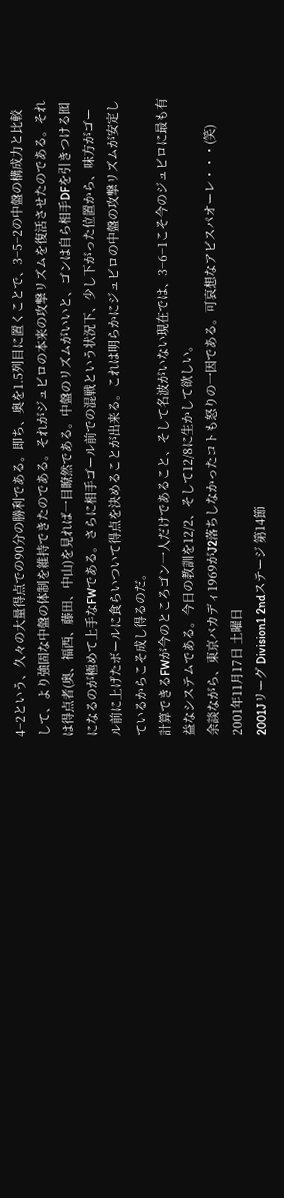4−2という、久々の大量得点での90分の勝利である。即ち、奥を1.5列目に置くことで、3−5−2の中盤の構成力と比較して、より強固な中盤の体制を維持できたのである。それがジュビロの本来の攻撃リズムを復活させたのである。それは得点者(奥、福西、藤田、中山)を見れば一目瞭然である。中盤のリズムがいいと、ゴンは自ら相手DFを引きつける囮になるのが極めて上手なFWである。さらに相手ゴール前での混戦という状況下、少し下がった位置から、味方がゴール前に上げたボールに食らいついて得点を決めることが出来る。これは明らかにジュビロの中盤の攻撃リズムが安定しているからこそ成し得るのだ。
計算できるFWが今のところゴン一人だけであること、そして名波がいない現在では、3−6−1こそ今のジュビロに最も有益なシステムである。今日の教訓を12/2、そして12/8に生かして欲しい。
余談ながら、東京バカディ1969がJ2落ちしなかったコトも怒りの一因である。可哀想なアビスパオーレ・・・(笑)
2001年11月17日 土曜日
2001Jリーグ Division1 2ndステージ 第14節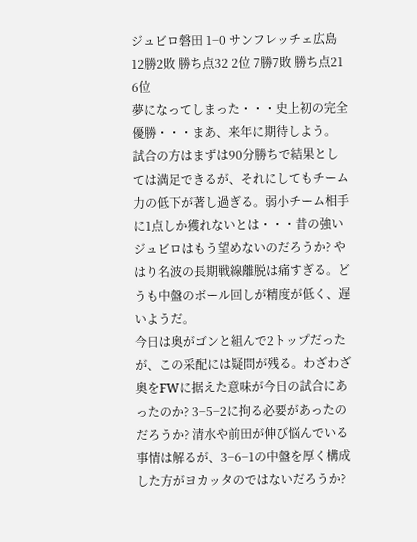ジュビロ磐田 1−0 サンフレッチェ広島
12勝2敗 勝ち点32 2位 7勝7敗 勝ち点21 6位
夢になってしまった・・・史上初の完全優勝・・・まあ、来年に期待しよう。
試合の方はまずは90分勝ちで結果としては満足できるが、それにしてもチーム力の低下が著し過ぎる。弱小チーム相手に1点しか獲れないとは・・・昔の強いジュビロはもう望めないのだろうか? やはり名波の長期戦線離脱は痛すぎる。どうも中盤のボール回しが精度が低く、遅いようだ。
今日は奥がゴンと組んで2トップだったが、この采配には疑問が残る。わざわざ奥をFWに据えた意味が今日の試合にあったのか? 3−5−2に拘る必要があったのだろうか? 清水や前田が伸び悩んでいる事情は解るが、3−6−1の中盤を厚く構成した方がヨカッタのではないだろうか?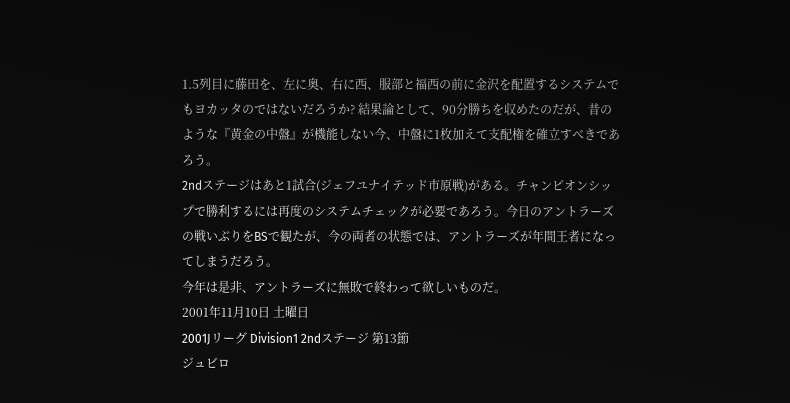1.5列目に藤田を、左に奥、右に西、服部と福西の前に金沢を配置するシステムでもヨカッタのではないだろうか? 結果論として、90分勝ちを収めたのだが、昔のような『黄金の中盤』が機能しない今、中盤に1枚加えて支配権を確立すべきであろう。
2ndステージはあと1試合(ジェフユナイテッド市原戦)がある。チャンピオンシップで勝利するには再度のシステムチェックが必要であろう。今日のアントラーズの戦いぶりをBSで観たが、今の両者の状態では、アントラーズが年間王者になってしまうだろう。
今年は是非、アントラーズに無敗で終わって欲しいものだ。
2001年11月10日 土曜日
2001Jリーグ Division1 2ndステージ 第13節
ジュビロ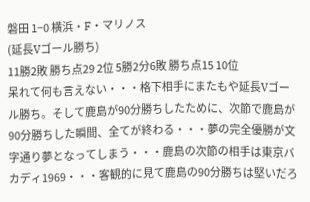磐田 1−0 横浜・F・マリノス
(延長Vゴール勝ち)
11勝2敗 勝ち点29 2位 5勝2分6敗 勝ち点15 10位
呆れて何も言えない・・・格下相手にまたもや延長Vゴール勝ち。そして鹿島が90分勝ちしたために、次節で鹿島が90分勝ちした瞬間、全てが終わる・・・夢の完全優勝が文字通り夢となってしまう・・・鹿島の次節の相手は東京バカディ1969・・・客観的に見て鹿島の90分勝ちは堅いだろ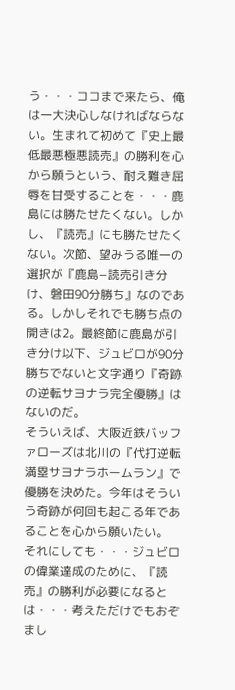う・・・ココまで来たら、俺は一大決心しなければならない。生まれて初めて『史上最低最悪極悪読売』の勝利を心から願うという、耐え難き屈辱を甘受することを・・・鹿島には勝たせたくない。しかし、『読売』にも勝たせたくない。次節、望みうる唯一の選択が『鹿島−読売引き分け、磐田90分勝ち』なのである。しかしそれでも勝ち点の開きは2。最終節に鹿島が引き分け以下、ジュビロが90分勝ちでないと文字通り『奇跡の逆転サヨナラ完全優勝』はないのだ。
そういえば、大阪近鉄バッファローズは北川の『代打逆転満塁サヨナラホームラン』で優勝を決めた。今年はそういう奇跡が何回も起こる年であることを心から願いたい。
それにしても・・・ジュビロの偉業達成のために、『読売』の勝利が必要になるとは・・・考えただけでもおぞまし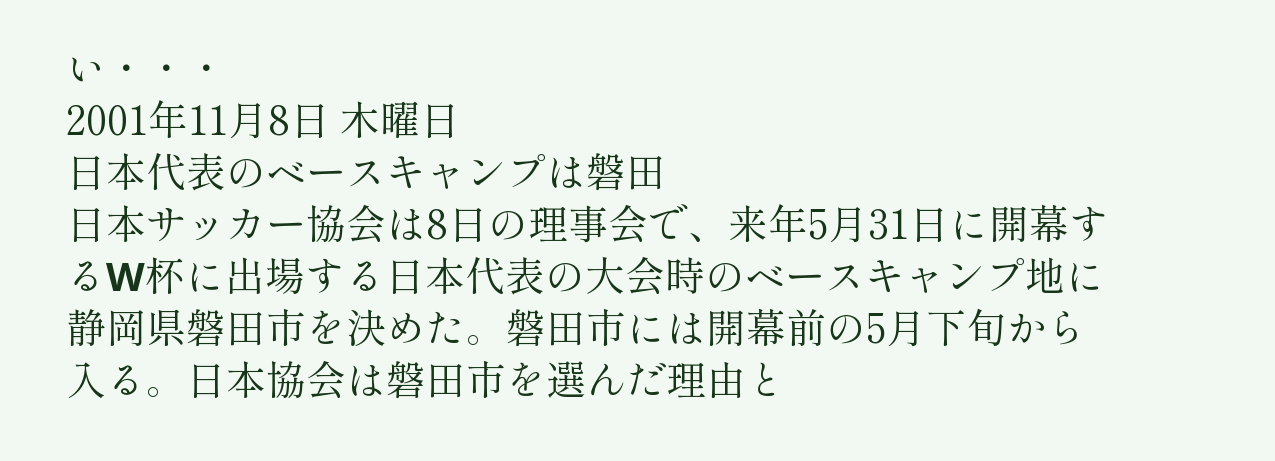い・・・
2001年11月8日 木曜日
日本代表のベースキャンプは磐田
日本サッカー協会は8日の理事会で、来年5月31日に開幕するW杯に出場する日本代表の大会時のベースキャンプ地に静岡県磐田市を決めた。磐田市には開幕前の5月下旬から入る。日本協会は磐田市を選んだ理由と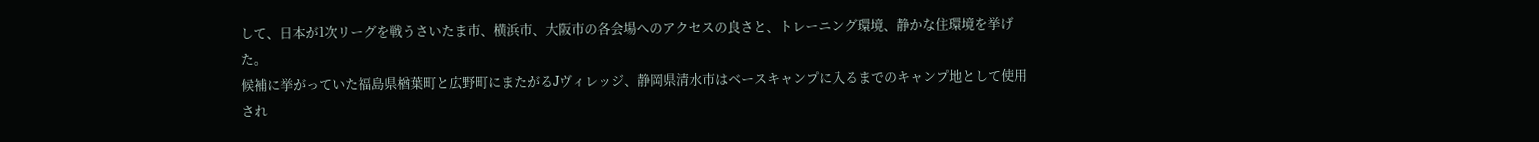して、日本が1次リーグを戦うさいたま市、横浜市、大阪市の各会場へのアクセスの良さと、トレーニング環境、静かな住環境を挙げた。
候補に挙がっていた福島県楢葉町と広野町にまたがるJヴィレッジ、静岡県清水市はベースキャンプに入るまでのキャンプ地として使用され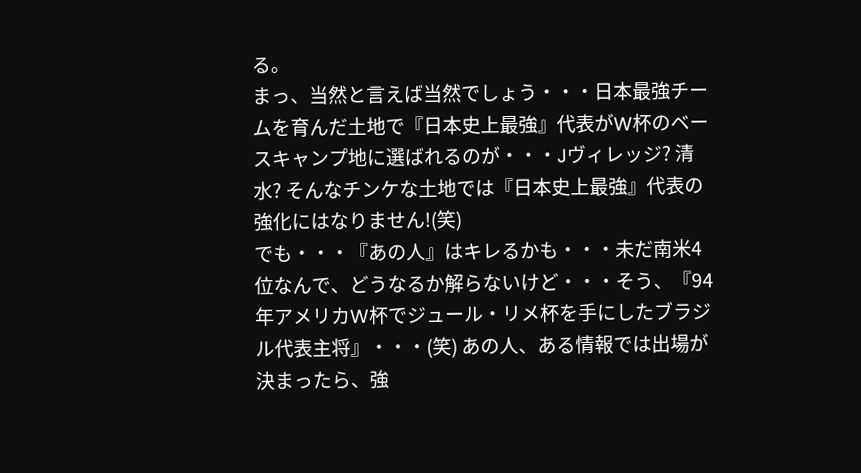る。
まっ、当然と言えば当然でしょう・・・日本最強チームを育んだ土地で『日本史上最強』代表がW杯のベースキャンプ地に選ばれるのが・・・Jヴィレッジ? 清水? そんなチンケな土地では『日本史上最強』代表の強化にはなりません!(笑)
でも・・・『あの人』はキレるかも・・・未だ南米4位なんで、どうなるか解らないけど・・・そう、『94年アメリカW杯でジュール・リメ杯を手にしたブラジル代表主将』・・・(笑) あの人、ある情報では出場が決まったら、強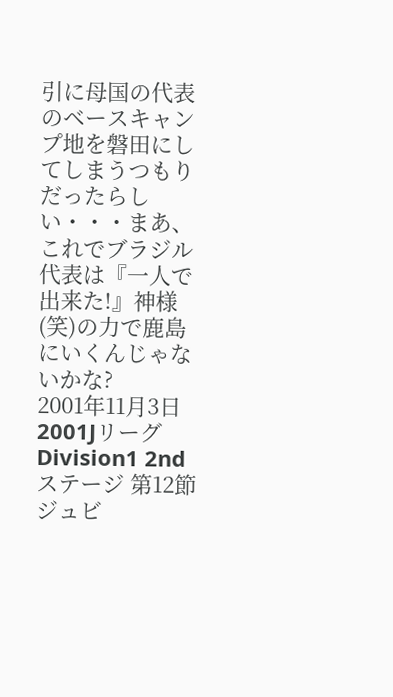引に母国の代表のベースキャンプ地を磐田にしてしまうつもりだったらしい・・・まあ、これでブラジル代表は『一人で出来た!』神様(笑)の力で鹿島にいくんじゃないかな?
2001年11月3日
2001Jリーグ Division1 2ndステージ 第12節
ジュビ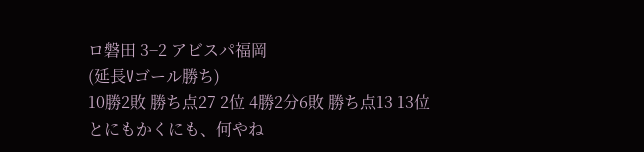ロ磐田 3−2 アビスパ福岡
(延長Vゴール勝ち)
10勝2敗 勝ち点27 2位 4勝2分6敗 勝ち点13 13位
とにもかくにも、何やね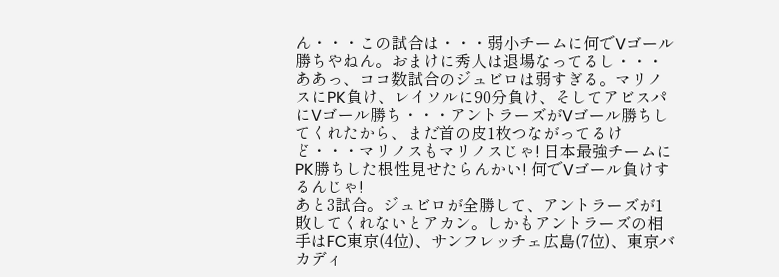ん・・・この試合は・・・弱小チームに何でVゴール勝ちやねん。おまけに秀人は退場なってるし・・・ああっ、ココ数試合のジュビロは弱すぎる。マリノスにPK負け、レイソルに90分負け、そしてアビスパにVゴール勝ち・・・アントラーズがVゴール勝ちしてくれたから、まだ首の皮1枚つながってるけど・・・マリノスもマリノスじゃ! 日本最強チームにPK勝ちした根性見せたらんかい! 何でVゴール負けするんじゃ!
あと3試合。ジュビロが全勝して、アントラーズが1敗してくれないとアカン。しかもアントラーズの相手はFC東京(4位)、サンフレッチェ広島(7位)、東京バカディ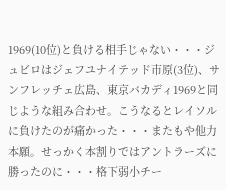1969(10位)と負ける相手じゃない・・・ジュビロはジェフユナイテッド市原(3位)、サンフレッチェ広島、東京バカディ1969と同じような組み合わせ。こうなるとレイソルに負けたのが痛かった・・・またもや他力本願。せっかく本割りではアントラーズに勝ったのに・・・格下弱小チー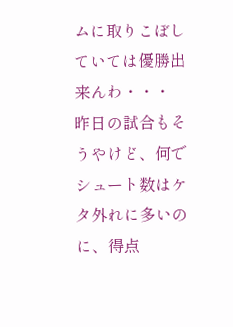ムに取りこぼしていては優勝出来んわ・・・
昨日の試合もそうやけど、何でシュート数はケタ外れに多いのに、得点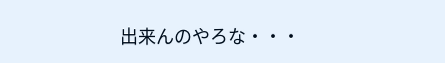出来んのやろな・・・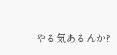やる気あるんか?